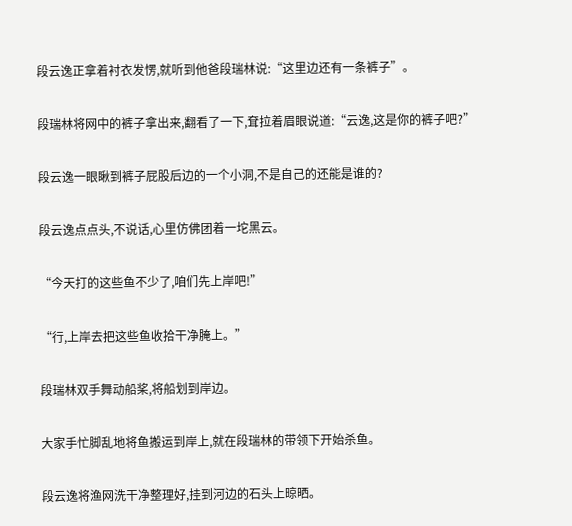段云逸正拿着衬衣发愣,就听到他爸段瑞林说:“这里边还有一条裤子”。

段瑞林将网中的裤子拿出来,翻看了一下,耷拉着眉眼说道:“云逸,这是你的裤子吧?”

段云逸一眼瞅到裤子屁股后边的一个小洞,不是自己的还能是谁的?

段云逸点点头,不说话,心里仿佛团着一坨黑云。

“今天打的这些鱼不少了,咱们先上岸吧!”

“行,上岸去把这些鱼收拾干净腌上。”

段瑞林双手舞动船桨,将船划到岸边。

大家手忙脚乱地将鱼搬运到岸上,就在段瑞林的带领下开始杀鱼。

段云逸将渔网洗干净整理好,挂到河边的石头上晾晒。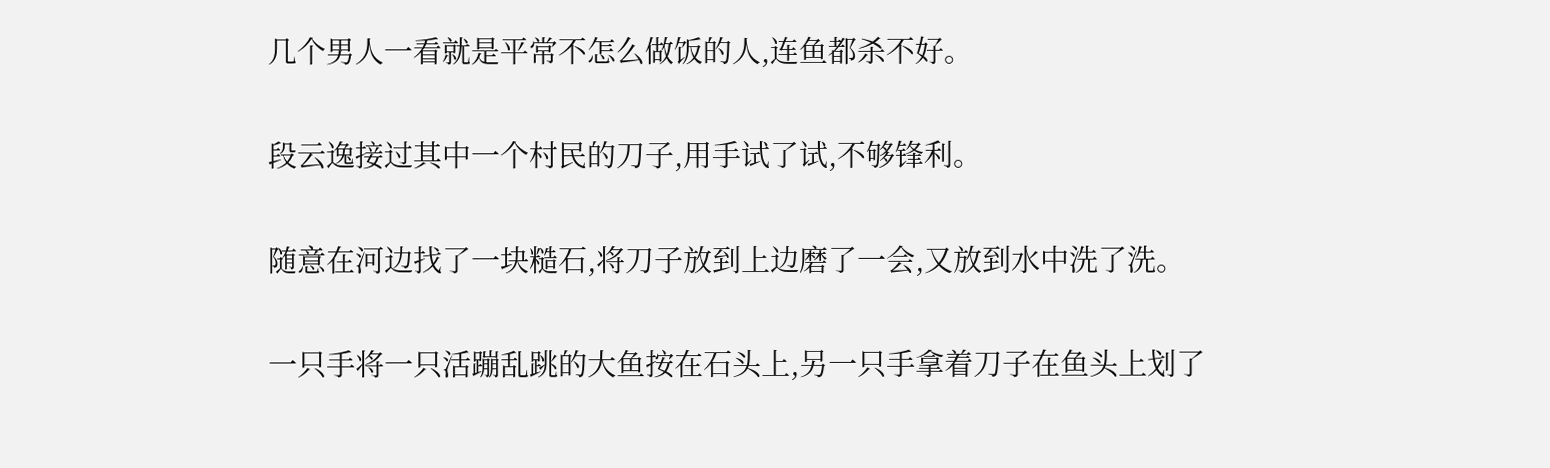几个男人一看就是平常不怎么做饭的人,连鱼都杀不好。

段云逸接过其中一个村民的刀子,用手试了试,不够锋利。

随意在河边找了一块糙石,将刀子放到上边磨了一会,又放到水中洗了洗。

一只手将一只活蹦乱跳的大鱼按在石头上,另一只手拿着刀子在鱼头上划了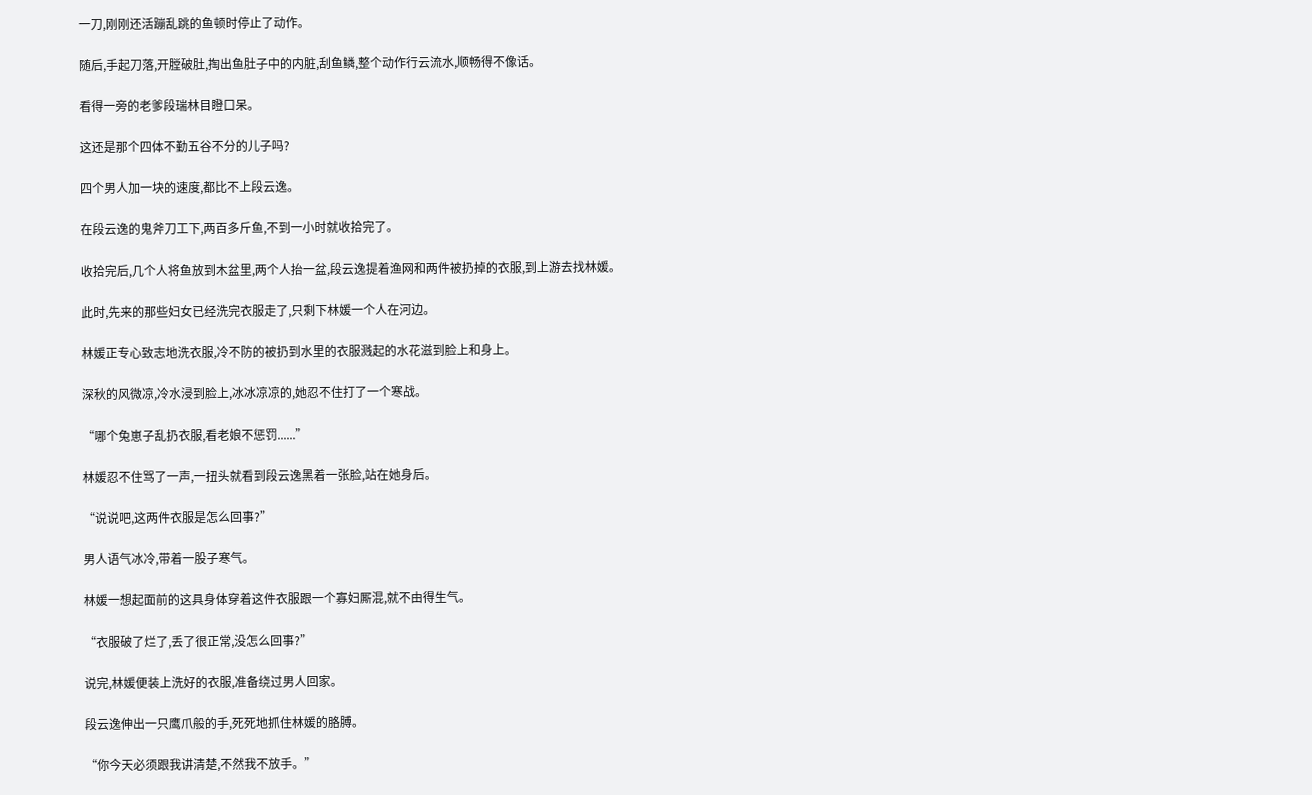一刀,刚刚还活蹦乱跳的鱼顿时停止了动作。

随后,手起刀落,开膛破肚,掏出鱼肚子中的内脏,刮鱼鳞,整个动作行云流水,顺畅得不像话。

看得一旁的老爹段瑞林目瞪口呆。

这还是那个四体不勤五谷不分的儿子吗?

四个男人加一块的速度,都比不上段云逸。

在段云逸的鬼斧刀工下,两百多斤鱼,不到一小时就收拾完了。

收拾完后,几个人将鱼放到木盆里,两个人抬一盆,段云逸提着渔网和两件被扔掉的衣服,到上游去找林媛。

此时,先来的那些妇女已经洗完衣服走了,只剩下林媛一个人在河边。

林媛正专心致志地洗衣服,冷不防的被扔到水里的衣服溅起的水花滋到脸上和身上。

深秋的风微凉,冷水浸到脸上,冰冰凉凉的,她忍不住打了一个寒战。

“哪个兔崽子乱扔衣服,看老娘不惩罚......”

林媛忍不住骂了一声,一扭头就看到段云逸黑着一张脸,站在她身后。

“说说吧,这两件衣服是怎么回事?”

男人语气冰冷,带着一股子寒气。

林媛一想起面前的这具身体穿着这件衣服跟一个寡妇厮混,就不由得生气。

“衣服破了烂了,丢了很正常,没怎么回事?”

说完,林媛便装上洗好的衣服,准备绕过男人回家。

段云逸伸出一只鹰爪般的手,死死地抓住林媛的胳膊。

“你今天必须跟我讲清楚,不然我不放手。”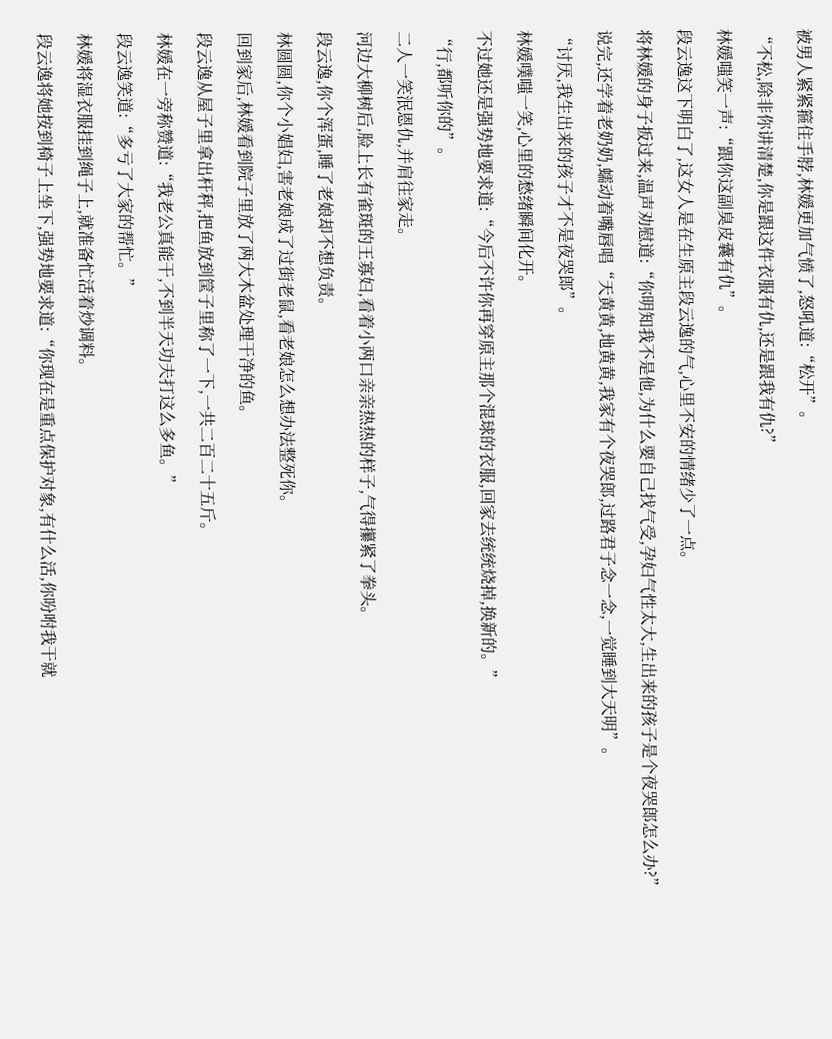被男人紧紧箍住手脖,林媛更加气愤了,怒吼道:“松开”。

“不松,除非你讲清楚,你是跟这件衣服有仇,还是跟我有仇?”

林媛嗤笑一声:“跟你这副臭皮囊有仇”。

段云逸这下明白了,这女人是在生原主段云逸的气,心里不安的情绪少了一点。

将林媛的身子扳过来,温声劝慰道:“你明知我不是他,为什么要自己找气受,孕妇气性太大,生出来的孩子是个夜哭郎怎么办?”

说完,还学着老奶奶,蠕动着嘴唇唱“天黄黄,地黄黄,我家有个夜哭郎,过路君子念一念,一觉睡到大天明”。

“讨厌,我生出来的孩子才不是夜哭郎”。

林媛噗嗤一笑,心里的愁绪瞬间化开。

不过她还是强势地要求道:“今后不许你再穿原主那个混球的衣服,回家去统统烧掉,换新的。”

“行,都听你的”。

二人一笑泯恩仇,并肩往家走。

河边大柳树后,脸上长有雀斑的王寡妇,看着小两口亲亲热热的样子,气得攥紧了拳头。

段云逸,你个浑蛋,睡了老娘却不想负责。

林圆圆,你个小娼妇,害老娘成了过街老鼠,看老娘怎么想办法整死你。

回到家后,林媛看到院子里放了两大木盆处理干净的鱼。

段云逸从屋子里拿出杆秤,把鱼放到筐子里称了一下,一共二百二十五斤。

林媛在一旁称赞道:“我老公真能干,不到半天功夫打这么多鱼。”

段云逸笑道:“多亏了大家的帮忙。”

林媛将湿衣服挂到绳子上,就准备忙活着炒调料。

段云逸将她按到椅子上坐下,强势地要求道:“你现在是重点保护对象,有什么活,你吩咐我干就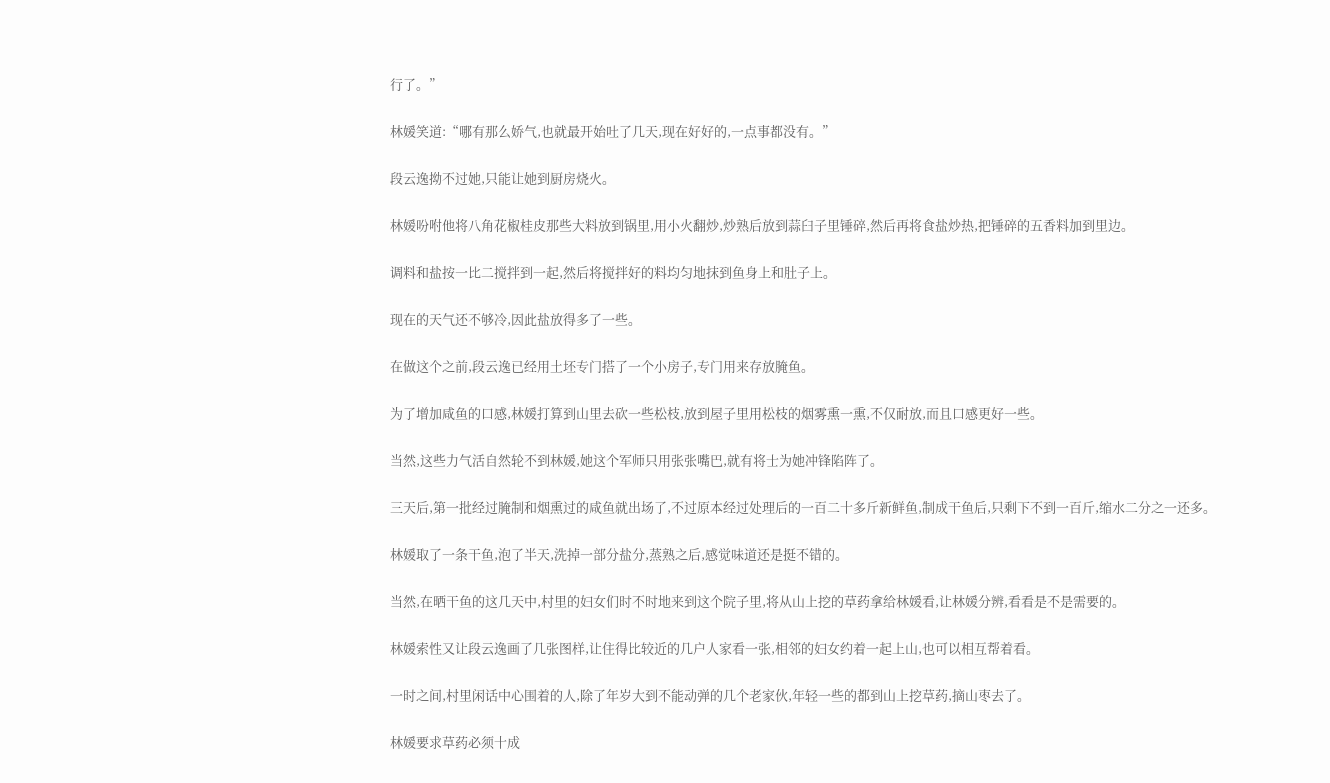行了。”

林媛笑道:“哪有那么娇气,也就最开始吐了几天,现在好好的,一点事都没有。”

段云逸拗不过她,只能让她到厨房烧火。

林媛吩咐他将八角花椒桂皮那些大料放到锅里,用小火翻炒,炒熟后放到蒜臼子里锤碎,然后再将食盐炒热,把锤碎的五香料加到里边。

调料和盐按一比二搅拌到一起,然后将搅拌好的料均匀地抹到鱼身上和肚子上。

现在的天气还不够冷,因此盐放得多了一些。

在做这个之前,段云逸已经用土坯专门搭了一个小房子,专门用来存放腌鱼。

为了增加咸鱼的口感,林媛打算到山里去砍一些松枝,放到屋子里用松枝的烟雾熏一熏,不仅耐放,而且口感更好一些。

当然,这些力气活自然轮不到林媛,她这个军师只用张张嘴巴,就有将士为她冲锋陷阵了。

三天后,第一批经过腌制和烟熏过的咸鱼就出场了,不过原本经过处理后的一百二十多斤新鲜鱼,制成干鱼后,只剩下不到一百斤,缩水二分之一还多。

林媛取了一条干鱼,泡了半天,洗掉一部分盐分,蒸熟之后,感觉味道还是挺不错的。

当然,在晒干鱼的这几天中,村里的妇女们时不时地来到这个院子里,将从山上挖的草药拿给林媛看,让林媛分辨,看看是不是需要的。

林媛索性又让段云逸画了几张图样,让住得比较近的几户人家看一张,相邻的妇女约着一起上山,也可以相互帮着看。

一时之间,村里闲话中心围着的人,除了年岁大到不能动弹的几个老家伙,年轻一些的都到山上挖草药,摘山枣去了。

林媛要求草药必须十成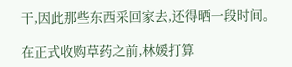干,因此那些东西采回家去,还得晒一段时间。

在正式收购草药之前,林媛打算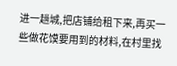进一趟城,把店铺给租下来,再买一些做花馍要用到的材料,在村里找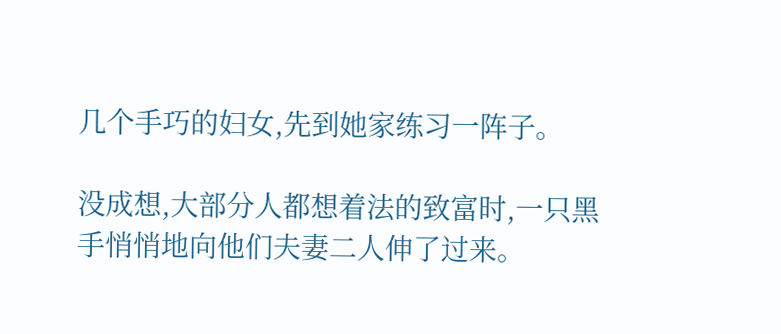几个手巧的妇女,先到她家练习一阵子。

没成想,大部分人都想着法的致富时,一只黑手悄悄地向他们夫妻二人伸了过来。